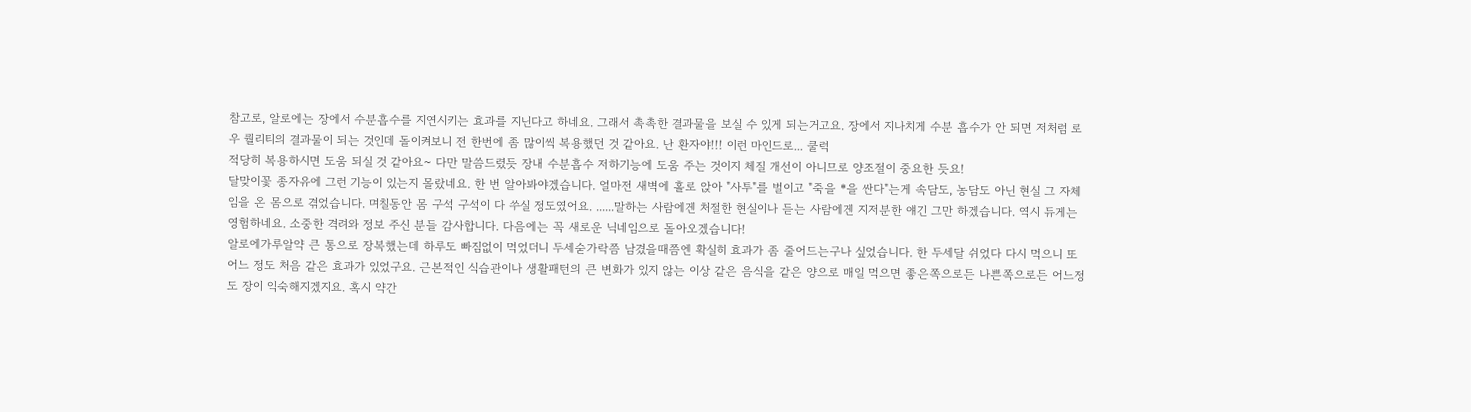참고로, 알로에는 장에서 수분흡수를 지연시키는 효과를 지닌다고 하네요. 그래서 촉촉한 결과물을 보실 수 있게 되는거고요. 장에서 지나치게 수분 흡수가 안 되면 저처럼 로우 퀄리티의 결과물이 되는 것인데 돌이켜보니 전 한번에 좀 많이씩 복용했던 것 같아요. 난 환자야!!! 이런 마인드로... 쿨럭
적당히 복용하시면 도움 되실 것 같아요~ 다만 말씀드렸듯 장내 수분흡수 저하기능에 도움 주는 것이지 체질 개선이 아니므로 양조절이 중요한 듯요!
달맞이꽃 종자유에 그런 기능이 있는지 몰랐네요. 한 번 알아봐야겠습니다. 얼마전 새벽에 홀로 앉아 "사투"를 벌이고 "죽을 *을 싼다"는게 속담도, 농담도 아닌 현실 그 자체임을 온 몸으로 겪었습니다. 며칠동안 몸 구석 구석이 다 쑤실 정도였어요. ......말하는 사람에겐 처절한 현실이나 듣는 사람에겐 지저분한 얘긴 그만 하겠습니다. 역시 듀게는 영험하네요. 소중한 격려와 정보 주신 분들 감사합니다. 다음에는 꼭 새로운 닉네임으로 돌아오겠습니다!
알로에가루알약 큰 통으로 장복했는데 하루도 빠짐없이 먹었더니 두세숟가락쯤 남겼을때쯤엔 확실히 효과가 좀 줄어드는구나 싶었습니다. 한 두세달 쉬었다 다시 먹으니 또 어느 정도 처음 같은 효과가 있었구요. 근본적인 식습관이나 생활패턴의 큰 변화가 있지 않는 이상 같은 음식을 같은 양으로 매일 먹으면 좋은쪽으로든 나쁜쪽으로든 어느정도 장이 익숙해지겠지요. 혹시 약간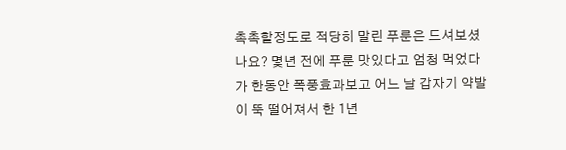촉촉할정도로 적당히 말린 푸룬은 드셔보셨나요? 몇년 전에 푸룬 맛있다고 엄청 먹었다가 한동안 폭풍효과보고 어느 날 갑자기 약발이 뚝 떨어져서 한 1년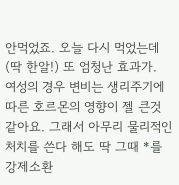안먹었죠. 오늘 다시 먹었는데(딱 한알!) 또 엄청난 효과가.
여성의 경우 변비는 생리주기에 따른 호르몬의 영향이 젤 큰것 같아요. 그래서 아무리 물리적인 처치를 쓴다 해도 딱 그때 *를 강제소환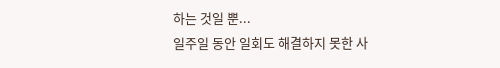하는 것일 뿐...
일주일 동안 일회도 해결하지 못한 사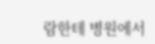람한테 병원에서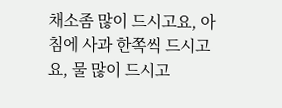채소좀 많이 드시고요, 아침에 사과 한쪽씩 드시고요, 물 많이 드시고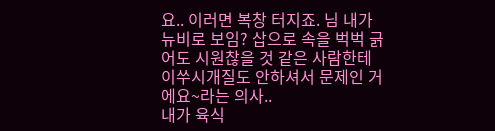요.. 이러면 복창 터지죠. 님 내가 뉴비로 보임? 삽으로 속을 벅벅 긁어도 시원찮을 것 같은 사람한테 이쑤시개질도 안하셔서 문제인 거에요~라는 의사..
내가 육식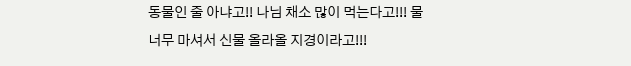동물인 줄 아냐고!! 나님 채소 많이 먹는다고!!! 물 너무 마셔서 신물 올라올 지경이라고!!!